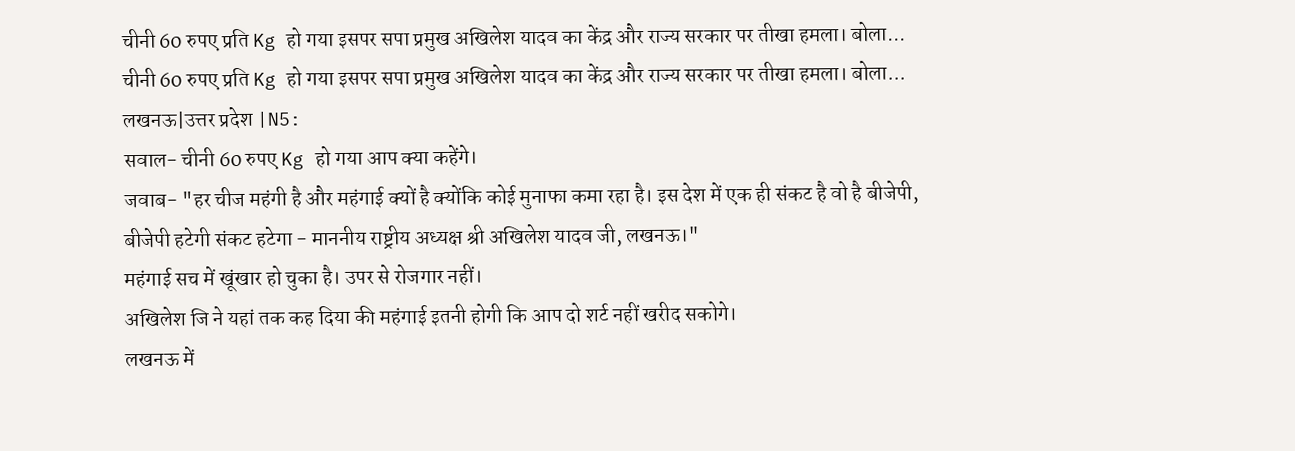चीनी 60 रुपए प्रति Kg हो गया इसपर सपा प्रमुख अखिलेश यादव का केंद्र और राज्य सरकार पर तीखा हमला। बोला...
चीनी 60 रुपए प्रति Kg हो गया इसपर सपा प्रमुख अखिलेश यादव का केंद्र और राज्य सरकार पर तीखा हमला। बोला...
लखनऊ|उत्तर प्रदेश |N5:
सवाल- चीनी 60 रुपए Kg हो गया आप क्या कहेंगे।
जवाब- "हर चीज महंगी है और महंगाई क्यों है क्योंकि कोई मुनाफा कमा रहा है। इस देश में एक ही संकट है वो है बीजेपी, बीजेपी हटेगी संकट हटेगा - माननीय राष्ट्रीय अध्यक्ष श्री अखिलेश यादव जी, लखनऊ।"
महंगाई सच में खूंखार हो चुका है। उपर से रोजगार नहीं।
अखिलेश जि ने यहां तक कह दिया की महंगाई इतनी होगी कि आप दो शर्ट नहीं खरीद सकोगे।
लखनऊ में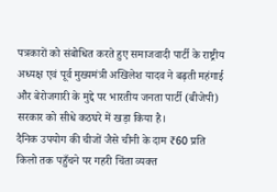पत्रकारों को संबोधित करते हुए समाजवादी पार्टी के राष्ट्रीय अध्यक्ष एवं पूर्व मुख्यमंत्री अखिलेश यादव ने बढ़ती महंगाई और बेरोजगारी के मुद्दे पर भारतीय जनता पार्टी (बीजेपी) सरकार को सीधे कठघरे में खड़ा किया है।
दैनिक उपयोग की चीजों जैसे चीनी के दाम ₹60 प्रति किलो तक पहुँचने पर गहरी चिंता व्यक्त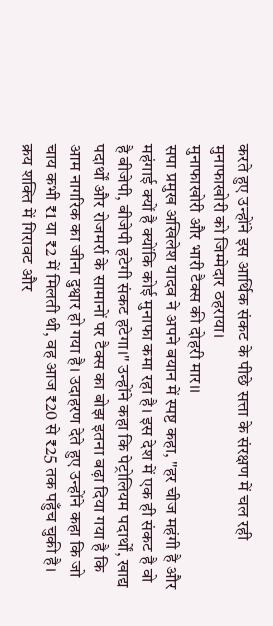करते हुए उन्होंने इस आर्थिक संकट के पीछे सत्ता के संरक्षण में चल रही मुनाफाखोरी को जिम्मेदार ठहराया।
मुनाफाखोरी और भारी टैक्स की दोहरी मार।।
सपा प्रमुख अखिलेश यादव ने अपने बयान में स्पष्ट कहा, "हर चीज महंगी है और महंगाई क्यों है क्योंकि कोई मुनाफा कमा रहा है। इस देश में एक ही संकट है वो है बीजेपी, बीजेपी हटेगी संकट हटेगा।" उन्होंने कहा कि पेट्रोलियम पदार्थों, खाद्य पदार्थों और रोजमर्रा के सामानों पर टैक्स का बोझ इतना बढ़ा दिया गया है कि आम नागरिक का जीना दुश्वार हो गया है। उदाहरण देते हुए उन्होंने कहा कि जो चाय कभी ₹1 या ₹2 में मिलती थी, वह आज ₹20 से ₹25 तक पहुँच चुकी है।
क्रय शक्ति में गिरावट और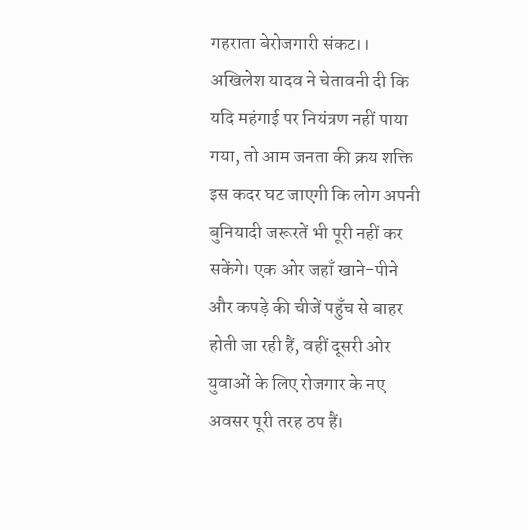गहराता बेरोजगारी संकट।।
अखिलेश यादव ने चेतावनी दी कि यदि महंगाई पर नियंत्रण नहीं पाया गया, तो आम जनता की क्रय शक्ति इस कदर घट जाएगी कि लोग अपनी बुनियादी जरूरतें भी पूरी नहीं कर सकेंगे। एक ओर जहाँ खाने-पीने और कपड़े की चीजें पहुँच से बाहर होती जा रही हैं, वहीं दूसरी ओर युवाओं के लिए रोजगार के नए अवसर पूरी तरह ठप हैं।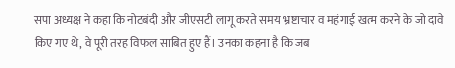सपा अध्यक्ष ने कहा कि नोटबंदी और जीएसटी लागू करते समय भ्रष्टाचार व महंगाई खत्म करने के जो दावे किए गए थे, वे पूरी तरह विफल साबित हुए हैं। उनका कहना है कि जब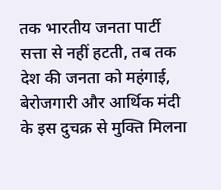तक भारतीय जनता पार्टी सत्ता से नहीं हटती, तब तक देश की जनता को महंगाई, बेरोजगारी और आर्थिक मंदी के इस दुचक्र से मुक्ति मिलना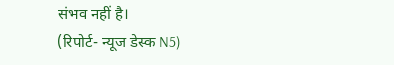संभव नहीं है।
(रिपोर्ट- न्यूज डेस्क N5)